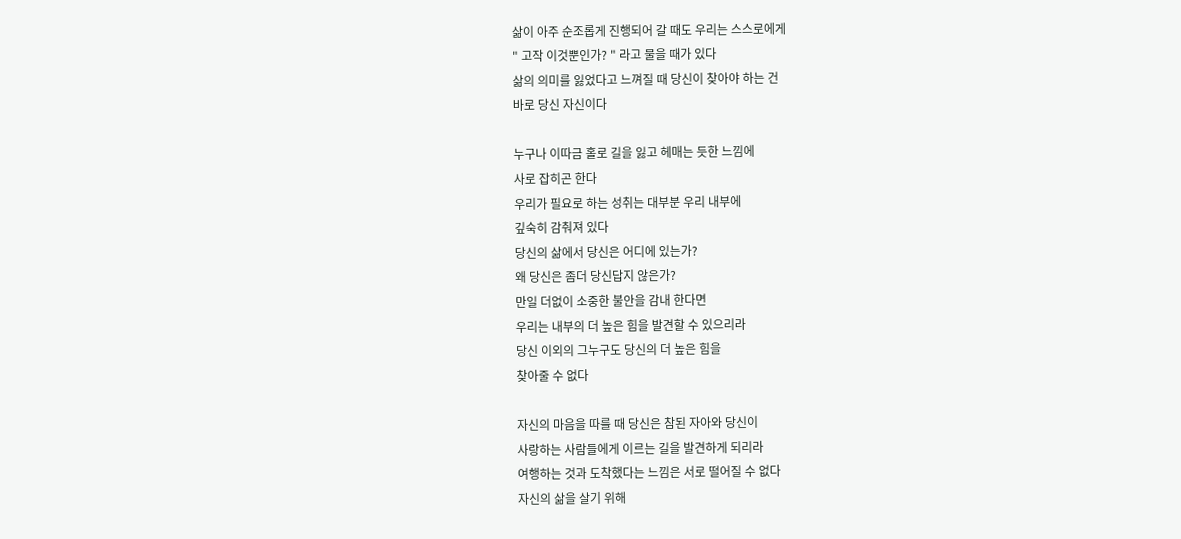삶이 아주 순조롭게 진행되어 갈 때도 우리는 스스로에게
" 고작 이것뿐인가? " 라고 물을 때가 있다
삶의 의미를 잃었다고 느껴질 때 당신이 찾아야 하는 건
바로 당신 자신이다

누구나 이따금 홀로 길을 잃고 헤매는 듯한 느낌에
사로 잡히곤 한다
우리가 필요로 하는 성취는 대부분 우리 내부에
깊숙히 감춰져 있다
당신의 삶에서 당신은 어디에 있는가?
왜 당신은 좀더 당신답지 않은가?
만일 더없이 소중한 불안을 감내 한다면
우리는 내부의 더 높은 힘을 발견할 수 있으리라
당신 이외의 그누구도 당신의 더 높은 힘을
찾아줄 수 없다

자신의 마음을 따를 때 당신은 참된 자아와 당신이
사랑하는 사람들에게 이르는 길을 발견하게 되리라
여행하는 것과 도착했다는 느낌은 서로 떨어질 수 없다
자신의 삶을 살기 위해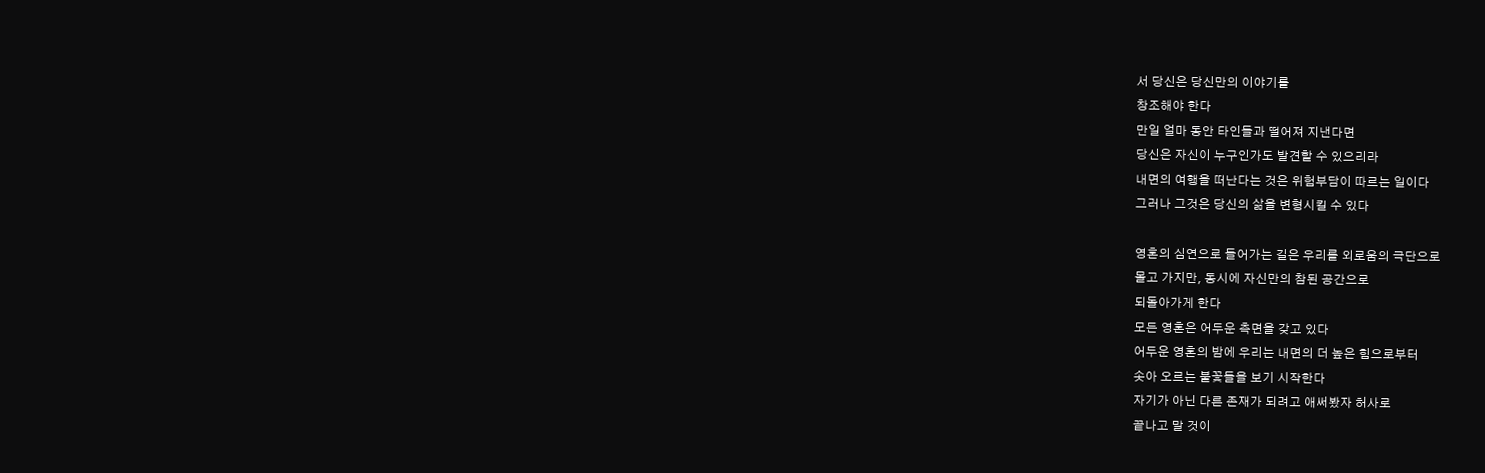서 당신은 당신만의 이야기를
창조해야 한다
만일 얼마 동안 타인들과 떨어져 지낸다면
당신은 자신이 누구인가도 발견할 수 있으리라
내면의 여행을 떠난다는 것은 위험부담이 따르는 일이다
그러나 그것은 당신의 삶을 변형시킬 수 있다

영혼의 심연으로 들어가는 길은 우리를 외로움의 극단으로
몰고 가지만, 동시에 자신만의 참된 공간으로
되돌아가게 한다
모든 영혼은 어두운 측면을 갖고 있다
어두운 영혼의 밤에 우리는 내면의 더 높은 힘으로부터
솟아 오르는 불꽃들을 보기 시작한다
자기가 아닌 다른 존재가 되려고 애써봤자 허사로
끝나고 말 것이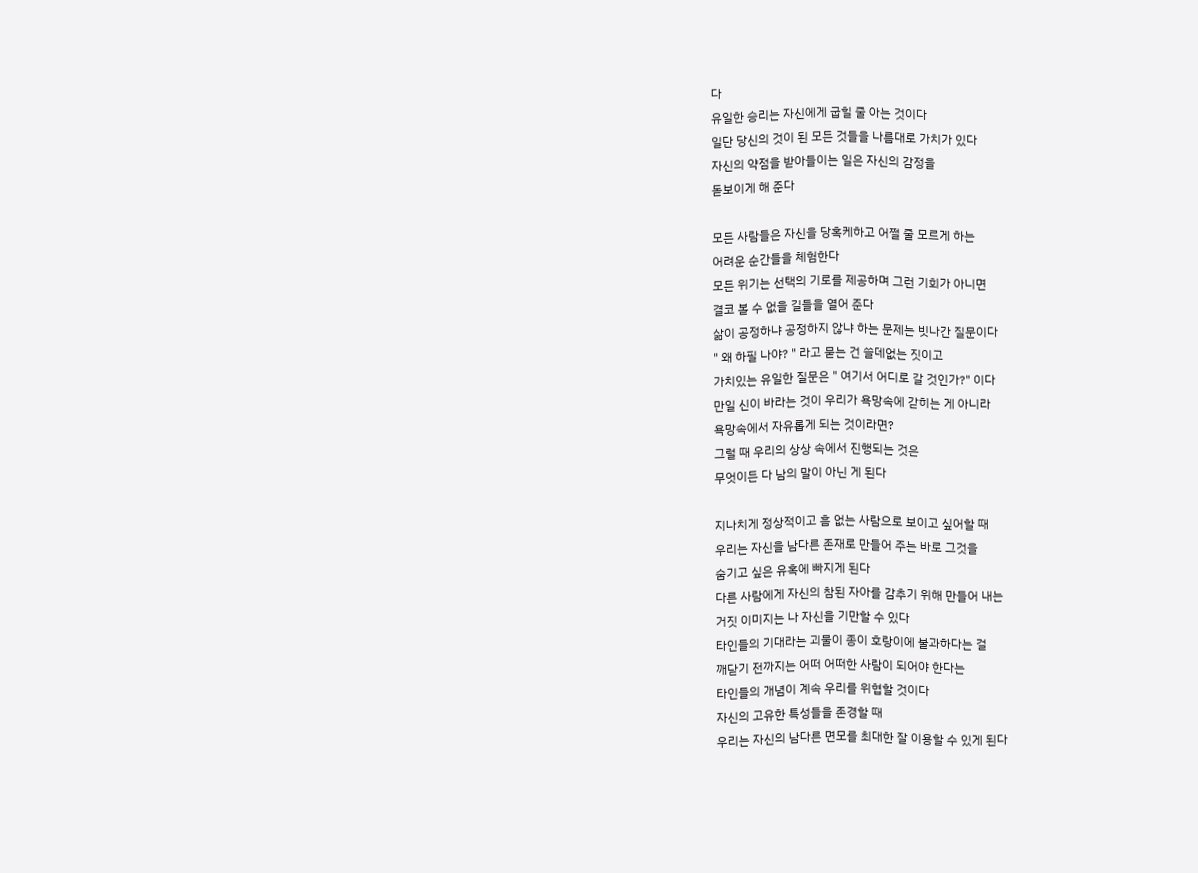다
유일한 승리는 자신에게 굽힐 줄 아는 것이다
일단 당신의 것이 된 모든 것들을 나름대로 가치가 있다
자신의 약점을 받아들이는 일은 자신의 감정을
돋보이게 해 준다

모든 사람들은 자신을 당혹케하고 어쩔 줄 모르게 하는
어려운 순간들을 체험한다
모든 위기는 선택의 기로를 제공하며 그런 기회가 아니면
결코 볼 수 없을 길들을 열어 준다
삶이 공정하냐 공정하지 않냐 하는 문제는 빗나간 질문이다
" 왜 하필 나야? " 라고 묻는 건 쓸데없는 짓이고
가치있는 유일한 질문은 " 여기서 어디로 갈 것인가?" 이다
만일 신이 바라는 것이 우리가 욕망속에 갇히는 게 아니라
욕망속에서 자유롭게 되는 것이라면?
그럴 때 우리의 상상 속에서 진행되는 것은
무엇이든 다 남의 말이 아닌 게 된다

지나치게 정상적이고 흠 없는 사람으로 보이고 싶어할 때
우리는 자신을 남다른 존재로 만들어 주는 바로 그것을
숨기고 싶은 유혹에 빠지게 된다
다른 사람에게 자신의 참된 자아를 감추기 위해 만들어 내는
거짓 이미지는 나 자신을 기만할 수 있다
타인들의 기대라는 괴물이 종이 호랑이에 불과하다는 걸
깨닫기 전까지는 어떠 어떠한 사람이 되어야 한다는
타인들의 개념이 계속 우리를 위협할 것이다
자신의 고유한 특성들을 존경할 때
우리는 자신의 남다른 면모를 최대한 잘 이용할 수 있게 된다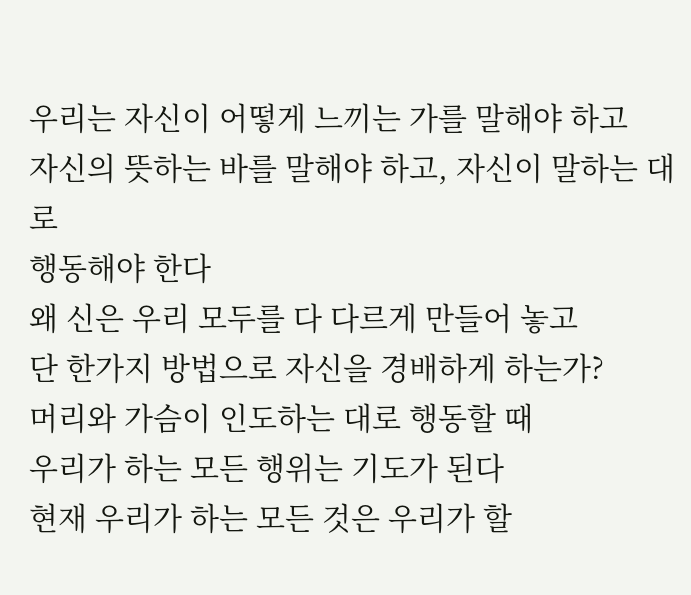우리는 자신이 어떻게 느끼는 가를 말해야 하고
자신의 뜻하는 바를 말해야 하고, 자신이 말하는 대로
행동해야 한다
왜 신은 우리 모두를 다 다르게 만들어 놓고
단 한가지 방법으로 자신을 경배하게 하는가?
머리와 가슴이 인도하는 대로 행동할 때
우리가 하는 모든 행위는 기도가 된다
현재 우리가 하는 모든 것은 우리가 할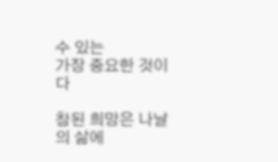수 있는
가장 중요한 것이다

참된 희망은 나날의 삶에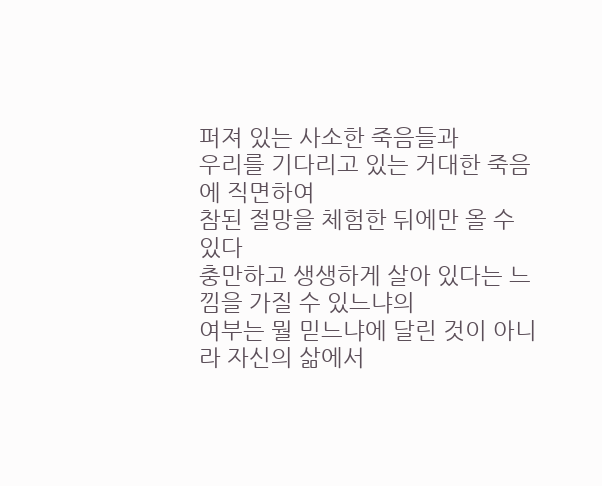퍼져 있는 사소한 죽음들과
우리를 기다리고 있는 거대한 죽음에 직면하여
참된 절망을 체험한 뒤에만 올 수 있다
충만하고 생생하게 살아 있다는 느낌을 가질 수 있느냐의
여부는 뭘 믿느냐에 달린 것이 아니라 자신의 삶에서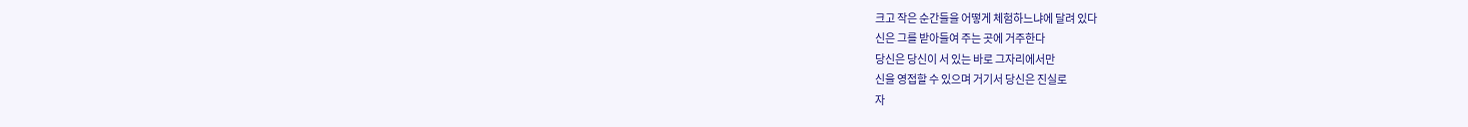크고 작은 순간들을 어떻게 체험하느냐에 달려 있다
신은 그를 받아들여 주는 곳에 거주한다
당신은 당신이 서 있는 바로 그자리에서만
신을 영접할 수 있으며 거기서 당신은 진실로
자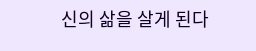신의 삶을 살게 된다